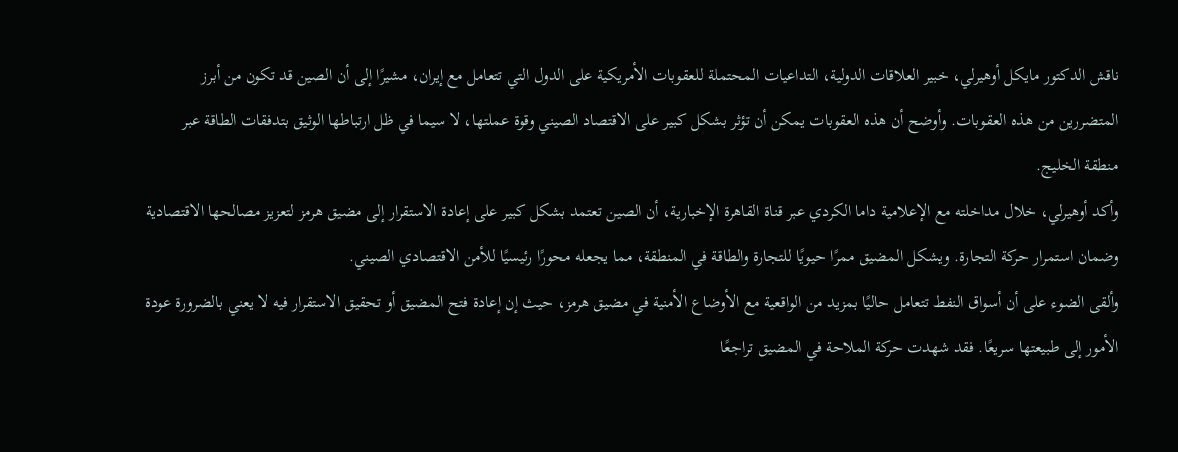ناقش الدكتور مايكل أوهيرلي، خبير العلاقات الدولية، التداعيات المحتملة للعقوبات الأمريكية على الدول التي تتعامل مع إيران، مشيرًا إلى أن الصين قد تكون من أبرز المتضررين من هذه العقوبات. وأوضح أن هذه العقوبات يمكن أن تؤثر بشكل كبير على الاقتصاد الصيني وقوة عملتها، لا سيما في ظل ارتباطها الوثيق بتدفقات الطاقة عبر منطقة الخليج.
وأكد أوهيرلي، خلال مداخلته مع الإعلامية داما الكردي عبر قناة القاهرة الإخبارية، أن الصين تعتمد بشكل كبير على إعادة الاستقرار إلى مضيق هرمز لتعزيز مصالحها الاقتصادية وضمان استمرار حركة التجارة. ويشكل المضيق ممرًا حيويًا للتجارة والطاقة في المنطقة، مما يجعله محورًا رئيسيًا للأمن الاقتصادي الصيني.
وألقى الضوء على أن أسواق النفط تتعامل حاليًا بمزيد من الواقعية مع الأوضاع الأمنية في مضيق هرمز، حيث إن إعادة فتح المضيق أو تحقيق الاستقرار فيه لا يعني بالضرورة عودة الأمور إلى طبيعتها سريعًا. فقد شهدت حركة الملاحة في المضيق تراجعًا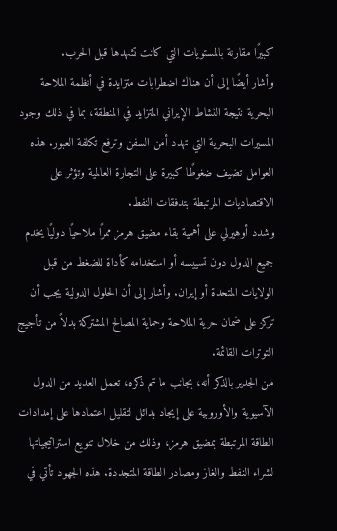كبيرًا مقارنة بالمستويات التي كانت تشهدها قبل الحرب.
وأشار أيضًا إلى أن هناك اضطرابات متزايدة في أنظمة الملاحة البحرية نتيجة النشاط الإيراني المتزايد في المنطقة، بما في ذلك وجود المسيرات البحرية التي تهدد أمن السفن وترفع تكلفة العبور. هذه العوامل تضيف ضغوطًا كبيرة على التجارة العالمية وتؤثر على الاقتصاديات المرتبطة بتدفقات النفط.
وشدد أوهيرلي على أهمية بقاء مضيق هرمز ممرًا ملاحيًا دوليًا يخدم جميع الدول دون تسييسه أو استخدامه كأداة للضغط من قبل الولايات المتحدة أو إيران. وأشار إلى أن الحلول الدولية يجب أن تركز على ضمان حرية الملاحة وحماية المصالح المشتركة بدلاً من تأجيج التوترات القائمة.
من الجدير بالذكر أنه، بجانب ما تم ذكره، تعمل العديد من الدول الآسيوية والأوروبية على إيجاد بدائل لتقليل اعتمادها على إمدادات الطاقة المرتبطة بمضيق هرمز، وذلك من خلال تنويع استراتيجياتها لشراء النفط والغاز ومصادر الطاقة المتجددة. هذه الجهود تأتي في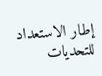إطار الاستعداد للتحديات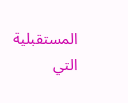المستقبلية التي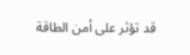قد تؤثر على أمن الطاقة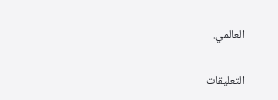العالمي.

التعليقات